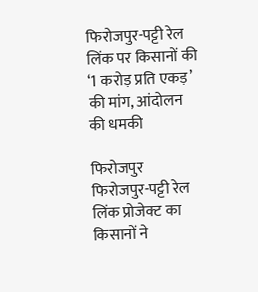फिरोजपुर-पट्टी रेल लिंक पर किसानों की ‘1 करोड़ प्रति एकड़’ की मांग, आंदोलन की धमकी

फिरोजपुर
फिरोजपुर-पट्टी रेल लिंक प्रोजेक्ट का किसानों ने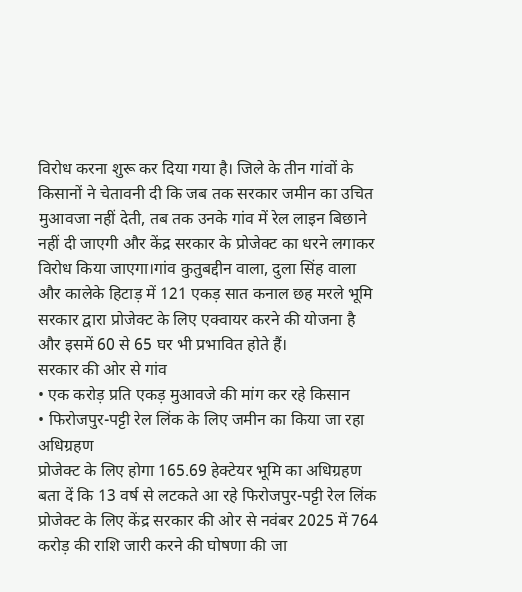विरोध करना शुरू कर दिया गया है। जिले के तीन गांवों के किसानों ने चेतावनी दी कि जब तक सरकार जमीन का उचित मुआवजा नहीं देती, तब तक उनके गांव में रेल लाइन बिछाने नहीं दी जाएगी और केंद्र सरकार के प्रोजेक्ट का धरने लगाकर विरोध किया जाएगा।गांव कुतुबद्दीन वाला, दुला सिंह वाला और कालेके हिटाड़ में 121 एकड़ सात कनाल छह मरले भूमि सरकार द्वारा प्रोजेक्ट के लिए एक्वायर करने की योजना है और इसमें 60 से 65 घर भी प्रभावित होते हैं।
सरकार की ओर से गांव
• एक करोड़ प्रति एकड़ मुआवजे की मांग कर रहे किसान
• फिरोजपुर-पट्टी रेल लिंक के लिए जमीन का किया जा रहा अधिग्रहण
प्रोजेक्ट के लिए होगा 165.69 हेक्टेयर भूमि का अधिग्रहण
बता दें कि 13 वर्ष से लटकते आ रहे फिरोजपुर-पट्टी रेल लिंक प्रोजेक्ट के लिए केंद्र सरकार की ओर से नवंबर 2025 में 764 करोड़ की राशि जारी करने की घोषणा की जा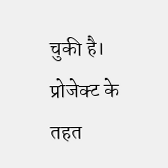चुकी है।
प्रोजेक्ट के तहत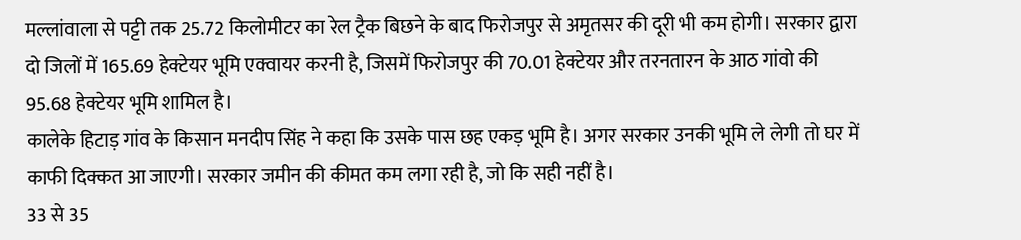मल्लांवाला से पट्टी तक 25.72 किलोमीटर का रेल ट्रैक बिछने के बाद फिरोजपुर से अमृतसर की दूरी भी कम होगी। सरकार द्वारा दो जिलों में 165.69 हेक्टेयर भूमि एक्वायर करनी है, जिसमें फिरोजपुर की 70.01 हेक्टेयर और तरनतारन के आठ गांवो की 95.68 हेक्टेयर भूमि शामिल है।
कालेके हिटाड़ गांव के किसान मनदीप सिंह ने कहा कि उसके पास छह एकड़ भूमि है। अगर सरकार उनकी भूमि ले लेगी तो घर में काफी दिक्कत आ जाएगी। सरकार जमीन की कीमत कम लगा रही है, जो कि सही नहीं है।
33 से 35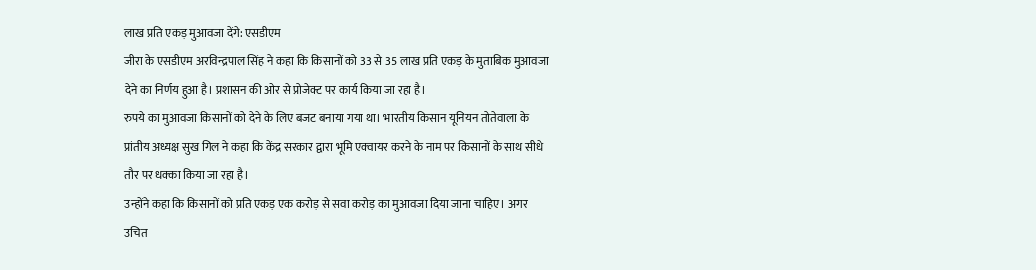लाख प्रति एकड़ मुआवजा देंगे: एसडीएम
जीरा के एसडीएम अरविन्द्रपाल सिंह ने कहा कि किसानों को 33 से 35 लाख प्रति एकड़ के मुताबिक मुआवजा देने का निर्णय हुआ है। प्रशासन की ओर से प्रोजेक्ट पर कार्य किया जा रहा है।
रुपये का मुआवजा किसानों को देने के लिए बजट बनाया गया था। भारतीय किसान यूनियन तोतेवाला के प्रांतीय अध्यक्ष सुख गिल ने कहा कि केंद्र सरकार द्वारा भूमि एक्वायर करने के नाम पर किसानों के साथ सीधे तौर पर धक्का किया जा रहा है।
उन्होंने कहा कि किसानों को प्रति एकड़ एक करोड़ से सवा करोड़ का मुआवजा दिया जाना चाहिए। अगर उचित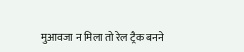मुआवजा न मिला तो रेल ट्रैक बनने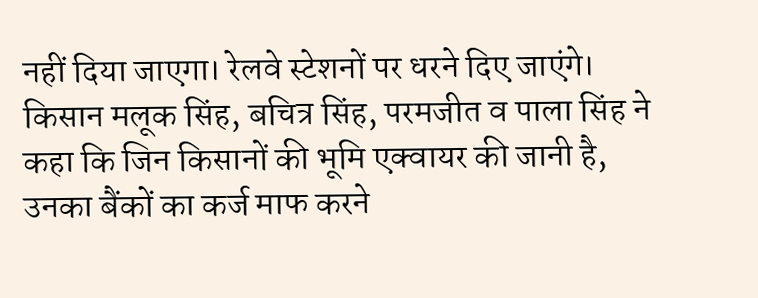नहीं दिया जाएगा। रेलवे स्टेशनों पर धरने दिए जाएंगे।
किसान मलूक सिंह, बचित्र सिंह, परमजीत व पाला सिंह ने कहा कि जिन किसानों की भूमि एक्वायर की जानी है, उनका बैंकों का कर्ज माफ करने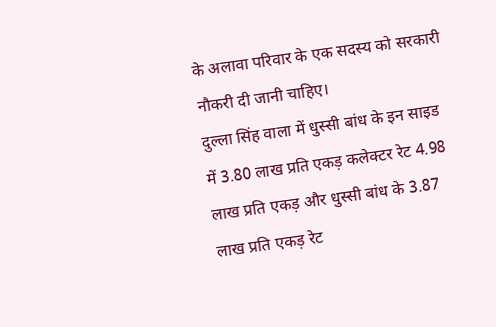के अलावा परिवार के एक सदस्य को सरकारी नौकरी दी जानी चाहिए।
दुल्ला सिंह वाला में धुस्सी बांध के इन साइड में 3.80 लाख प्रति एकड़ कलेक्टर रेट 4.98 लाख प्रति एकड़ और धुस्सी बांध के 3.87 लाख प्रति एकड़ रेट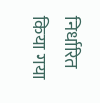निर्धारित किया गया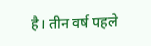है। तीन वर्ष पहले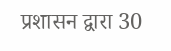प्रशासन द्वारा 30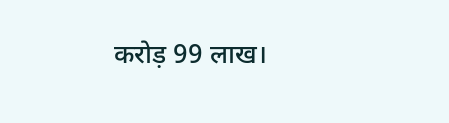करोड़ 99 लाख।